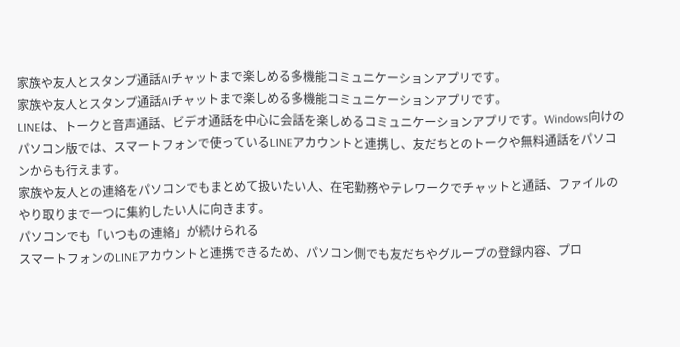家族や友人とスタンプ通話AIチャットまで楽しめる多機能コミュニケーションアプリです。
家族や友人とスタンプ通話AIチャットまで楽しめる多機能コミュニケーションアプリです。
LINEは、トークと音声通話、ビデオ通話を中心に会話を楽しめるコミュニケーションアプリです。Windows向けのパソコン版では、スマートフォンで使っているLINEアカウントと連携し、友だちとのトークや無料通話をパソコンからも行えます。
家族や友人との連絡をパソコンでもまとめて扱いたい人、在宅勤務やテレワークでチャットと通話、ファイルのやり取りまで一つに集約したい人に向きます。
パソコンでも「いつもの連絡」が続けられる
スマートフォンのLINEアカウントと連携できるため、パソコン側でも友だちやグループの登録内容、プロ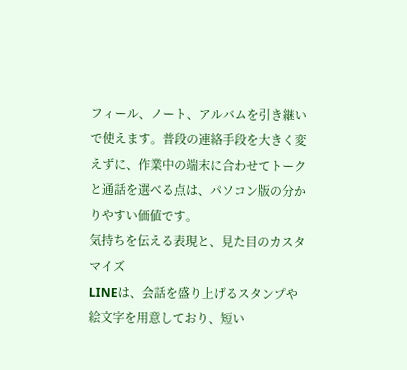フィール、ノート、アルバムを引き継いで使えます。普段の連絡手段を大きく変えずに、作業中の端末に合わせてトークと通話を選べる点は、パソコン版の分かりやすい価値です。
気持ちを伝える表現と、見た目のカスタマイズ
LINEは、会話を盛り上げるスタンプや絵文字を用意しており、短い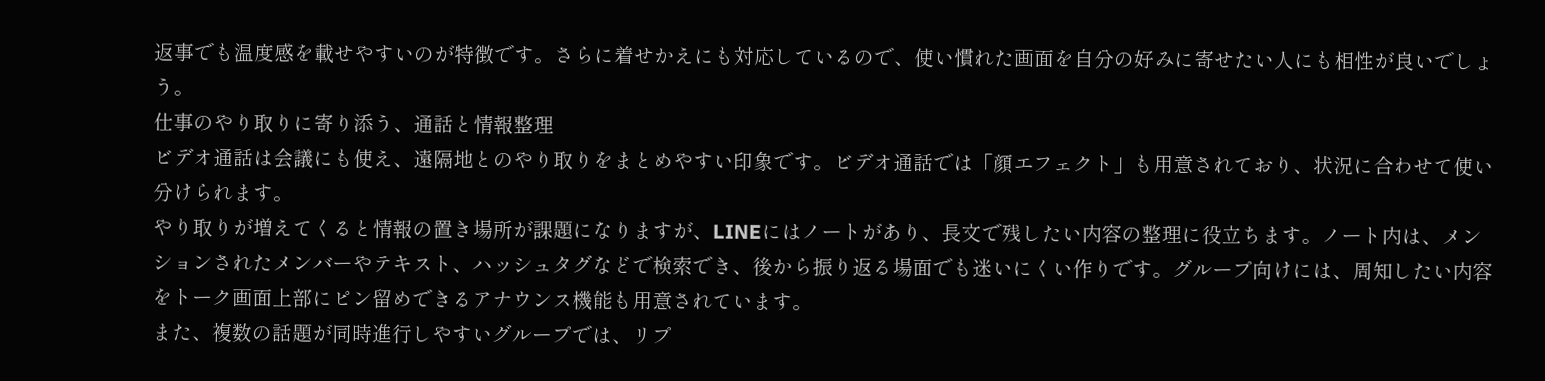返事でも温度感を載せやすいのが特徴です。さらに着せかえにも対応しているので、使い慣れた画面を自分の好みに寄せたい人にも相性が良いでしょう。
仕事のやり取りに寄り添う、通話と情報整理
ビデオ通話は会議にも使え、遠隔地とのやり取りをまとめやすい印象です。ビデオ通話では「顔エフェクト」も用意されており、状況に合わせて使い分けられます。
やり取りが増えてくると情報の置き場所が課題になりますが、LINEにはノートがあり、長文で残したい内容の整理に役立ちます。ノート内は、メンションされたメンバーやテキスト、ハッシュタグなどで検索でき、後から振り返る場面でも迷いにくい作りです。グループ向けには、周知したい内容をトーク画面上部にピン留めできるアナウンス機能も用意されています。
また、複数の話題が同時進行しやすいグループでは、リプ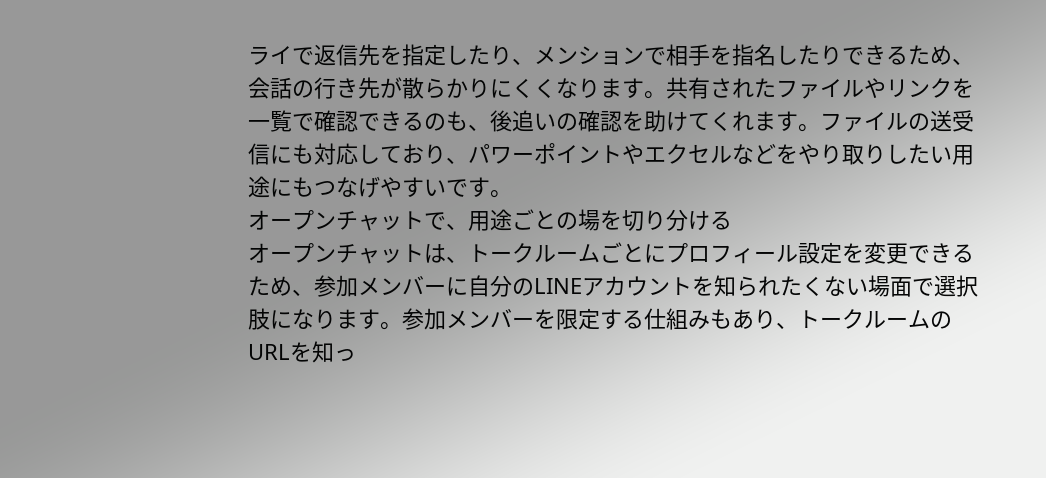ライで返信先を指定したり、メンションで相手を指名したりできるため、会話の行き先が散らかりにくくなります。共有されたファイルやリンクを一覧で確認できるのも、後追いの確認を助けてくれます。ファイルの送受信にも対応しており、パワーポイントやエクセルなどをやり取りしたい用途にもつなげやすいです。
オープンチャットで、用途ごとの場を切り分ける
オープンチャットは、トークルームごとにプロフィール設定を変更できるため、参加メンバーに自分のLINEアカウントを知られたくない場面で選択肢になります。参加メンバーを限定する仕組みもあり、トークルームのURLを知っ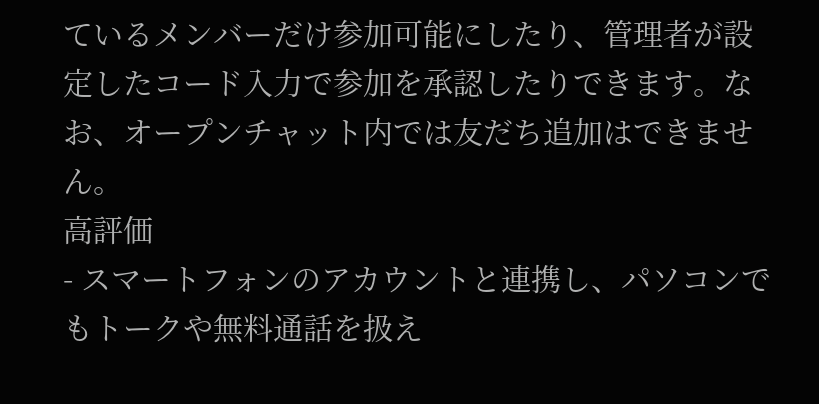ているメンバーだけ参加可能にしたり、管理者が設定したコード入力で参加を承認したりできます。なお、オープンチャット内では友だち追加はできません。
高評価
- スマートフォンのアカウントと連携し、パソコンでもトークや無料通話を扱え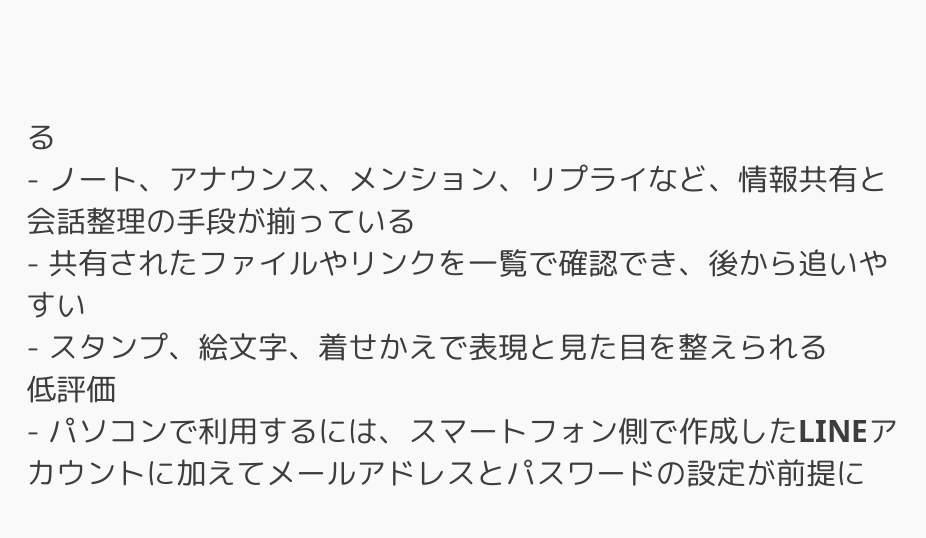る
- ノート、アナウンス、メンション、リプライなど、情報共有と会話整理の手段が揃っている
- 共有されたファイルやリンクを一覧で確認でき、後から追いやすい
- スタンプ、絵文字、着せかえで表現と見た目を整えられる
低評価
- パソコンで利用するには、スマートフォン側で作成したLINEアカウントに加えてメールアドレスとパスワードの設定が前提に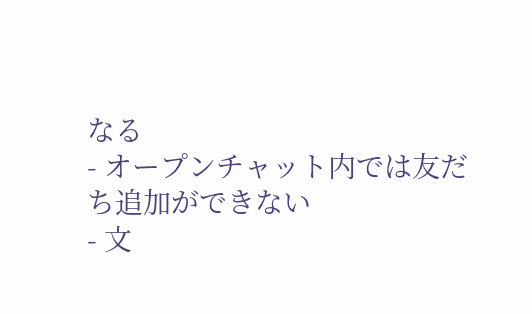なる
- オープンチャット内では友だち追加ができない
- 文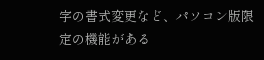字の書式変更など、パソコン版限定の機能がある